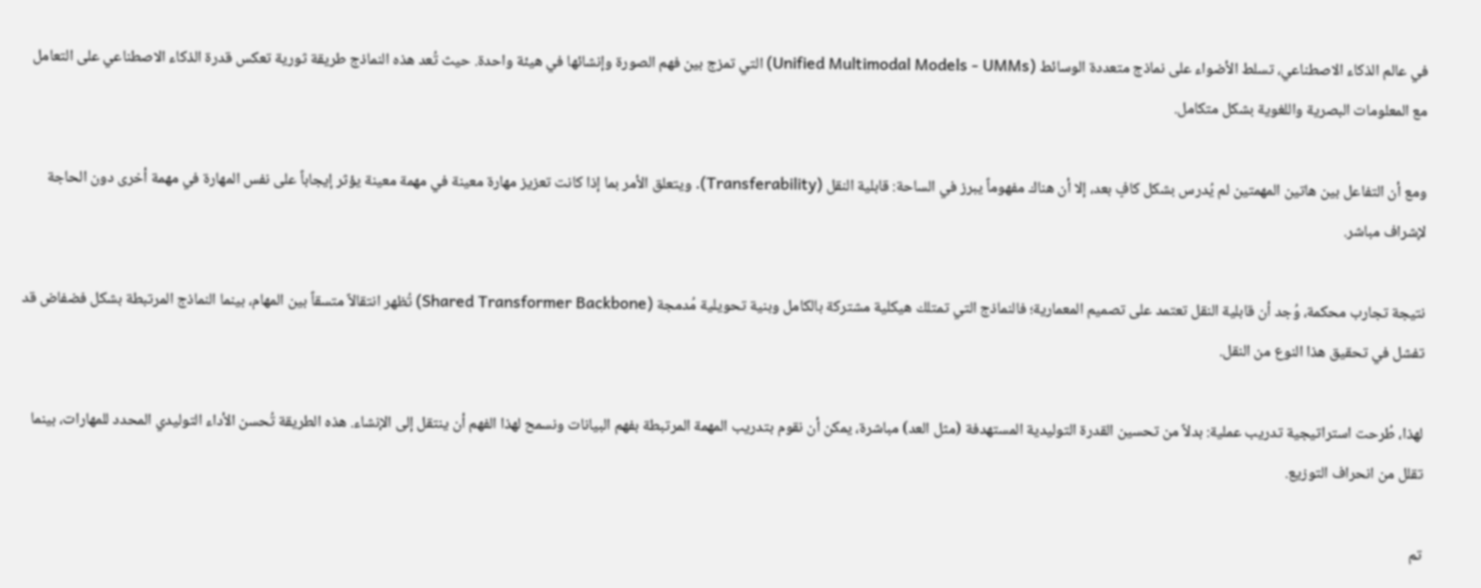في عالم الذكاء الاصطناعي، تسلط الأضواء على نماذج متعددة الوسائط (Unified Multimodal Models - UMMs) التي تمزج بين فهم الصورة وإنشائها في هيئة واحدة. حيث تُعد هذه النماذج طريقة ثورية تعكس قدرة الذكاء الاصطناعي على التعامل مع المعلومات البصرية واللغوية بشكل متكامل.

ومع أن التفاعل بين هاتين المهمتين لم يُدرس بشكل كافٍ بعد، إلا أن هناك مفهوماً يبرز في الساحة: قابلية النقل (Transferability). ويتعلق الأمر بما إذا كانت تعزيز مهارة معينة في مهمة معينة يؤثر إيجاباً على نفس المهارة في مهمة أخرى دون الحاجة لإشراف مباشر.

نتيجة تجارب محكمة، وُجد أن قابلية النقل تعتمد على تصميم المعمارية؛ فالنماذج التي تمتلك هيكلية مشتركة بالكامل وبنية تحويلية مُدمجة (Shared Transformer Backbone) تُظهر انتقالاً متسقاً بين المهام، بينما النماذج المرتبطة بشكل فضفاض قد تفشل في تحقيق هذا النوع من النقل.

لهذا، طُرحت استراتيجية تدريب عملية: بدلاً من تحسين القدرة التوليدية المستهدفة (مثل العد) مباشرة، يمكن أن نقوم بتدريب المهمة المرتبطة بفهم البيانات ونسمح لهذا الفهم أن ينتقل إلى الإنشاء. هذه الطريقة تُحسن الأداء التوليدي المحدد للمهارات، بينما تقلل من انحراف التوزيع.

تم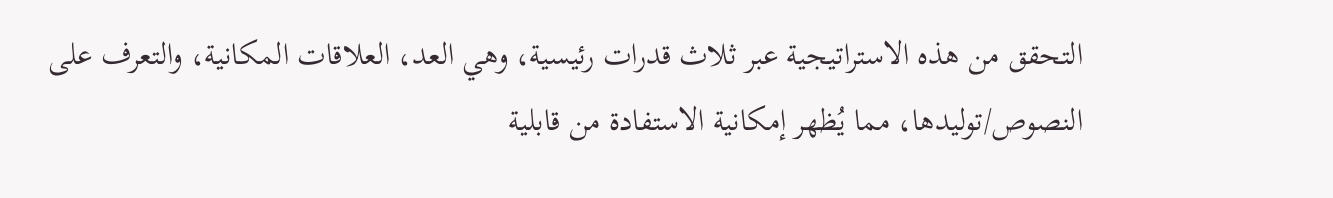التحقق من هذه الاستراتيجية عبر ثلاث قدرات رئيسية، وهي العد، العلاقات المكانية، والتعرف على النصوص/توليدها، مما يُظهر إمكانية الاستفادة من قابلية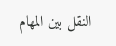النقل بين المهام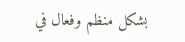بشكل منظم وفعال في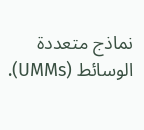نماذج متعددة الوسائط (UMMs).